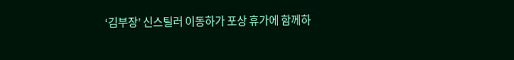‘김부장’ 신스틸러 이동하가 포상 휴가에 함께하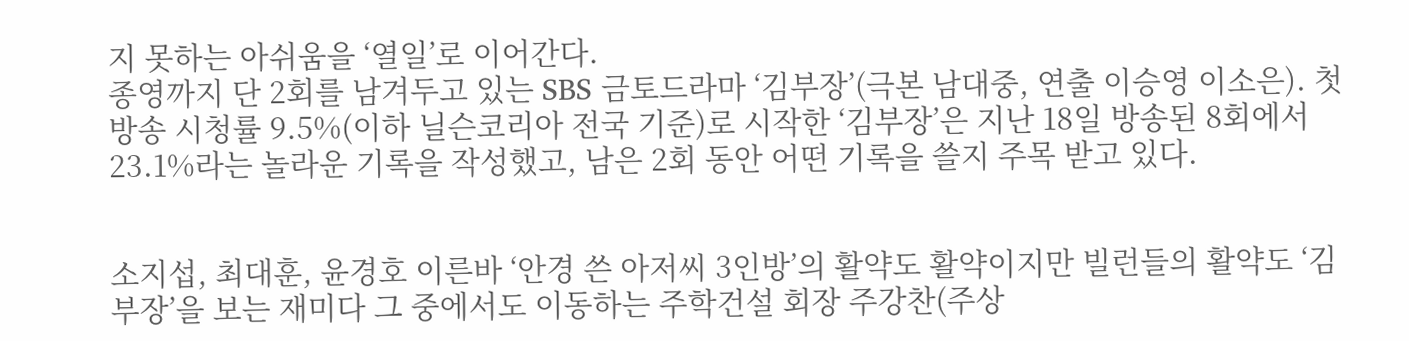지 못하는 아쉬움을 ‘열일’로 이어간다.
종영까지 단 2회를 남겨두고 있는 SBS 금토드라마 ‘김부장’(극본 남대중, 연출 이승영 이소은). 첫 방송 시청률 9.5%(이하 닐슨코리아 전국 기준)로 시작한 ‘김부장’은 지난 18일 방송된 8회에서 23.1%라는 놀라운 기록을 작성했고, 남은 2회 동안 어떤 기록을 쓸지 주목 받고 있다.


소지섭, 최대훈, 윤경호 이른바 ‘안경 쓴 아저씨 3인방’의 활약도 활약이지만 빌런들의 활약도 ‘김부장’을 보는 재미다 그 중에서도 이동하는 주학건설 회장 주강찬(주상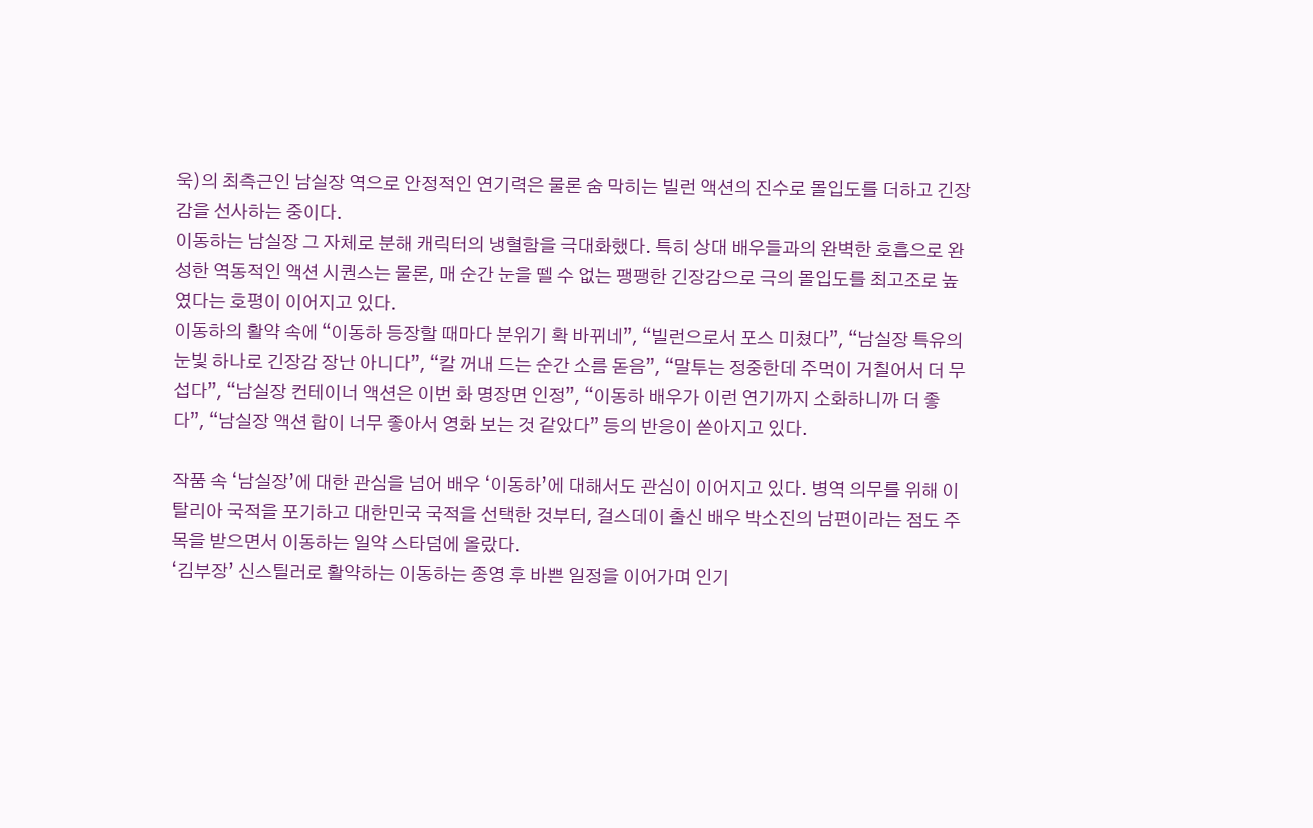욱)의 최측근인 남실장 역으로 안정적인 연기력은 물론 숨 막히는 빌런 액션의 진수로 몰입도를 더하고 긴장감을 선사하는 중이다.
이동하는 남실장 그 자체로 분해 캐릭터의 냉혈함을 극대화했다. 특히 상대 배우들과의 완벽한 호흡으로 완성한 역동적인 액션 시퀀스는 물론, 매 순간 눈을 뗄 수 없는 팽팽한 긴장감으로 극의 몰입도를 최고조로 높였다는 호평이 이어지고 있다.
이동하의 활약 속에 “이동하 등장할 때마다 분위기 확 바뀌네”, “빌런으로서 포스 미쳤다”, “남실장 특유의 눈빛 하나로 긴장감 장난 아니다”, “칼 꺼내 드는 순간 소름 돋음”, “말투는 정중한데 주먹이 거칠어서 더 무섭다”, “남실장 컨테이너 액션은 이번 화 명장면 인정”, “이동하 배우가 이런 연기까지 소화하니까 더 좋다”, “남실장 액션 합이 너무 좋아서 영화 보는 것 같았다” 등의 반응이 쏟아지고 있다.

작품 속 ‘남실장’에 대한 관심을 넘어 배우 ‘이동하’에 대해서도 관심이 이어지고 있다. 병역 의무를 위해 이탈리아 국적을 포기하고 대한민국 국적을 선택한 것부터, 걸스데이 출신 배우 박소진의 남편이라는 점도 주목을 받으면서 이동하는 일약 스타덤에 올랐다.
‘김부장’ 신스틸러로 활약하는 이동하는 종영 후 바쁜 일정을 이어가며 인기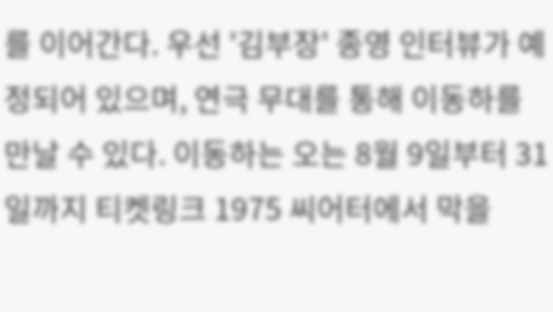를 이어간다. 우선 '김부장' 종영 인터뷰가 예정되어 있으며, 연극 무대를 통해 이동하를 만날 수 있다. 이동하는 오는 8월 9일부터 31일까지 티켓링크 1975 씨어터에서 막을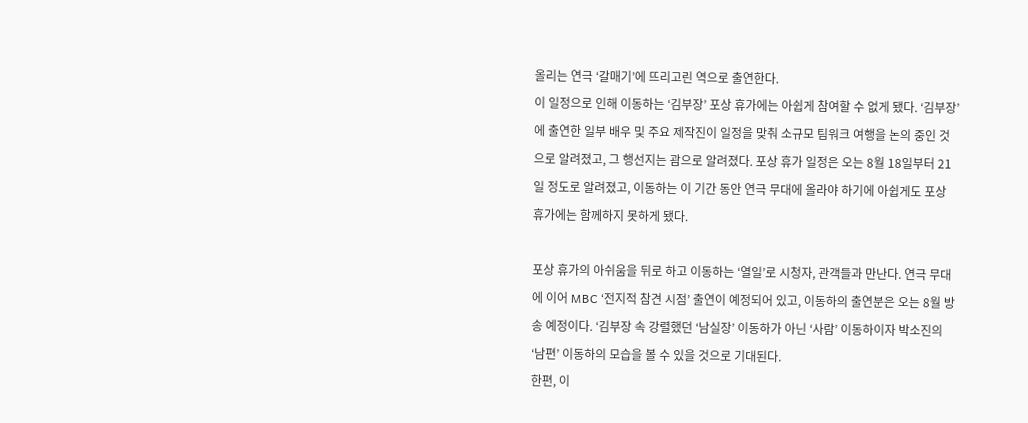올리는 연극 ‘갈매기’에 뜨리고린 역으로 출연한다.
이 일정으로 인해 이동하는 ‘김부장’ 포상 휴가에는 아쉽게 참여할 수 없게 됐다. ‘김부장’에 출연한 일부 배우 및 주요 제작진이 일정을 맞춰 소규모 팀워크 여행을 논의 중인 것으로 알려졌고, 그 행선지는 괌으로 알려졌다. 포상 휴가 일정은 오는 8월 18일부터 21일 정도로 알려졌고, 이동하는 이 기간 동안 연극 무대에 올라야 하기에 아쉽게도 포상 휴가에는 함께하지 못하게 됐다.

포상 휴가의 아쉬움을 뒤로 하고 이동하는 ‘열일’로 시청자, 관객들과 만난다. 연극 무대에 이어 MBC ‘전지적 참견 시점’ 출연이 예정되어 있고, 이동하의 출연분은 오는 8월 방송 예정이다. ‘김부장 속 강렬했던 ‘남실장’ 이동하가 아닌 ‘사람’ 이동하이자 박소진의 ‘남편’ 이동하의 모습을 볼 수 있을 것으로 기대된다.
한편, 이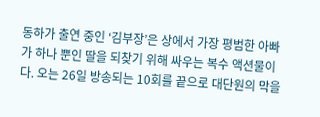동하가 출연 중인 ‘김부장’은 상에서 가장 평범한 아빠가 하나 뿐인 딸을 되찾기 위해 싸우는 복수 액션물이다. 오는 26일 방송되는 10회를 끝으로 대단원의 막을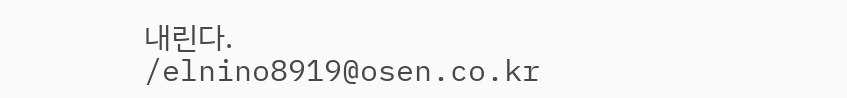내린다. /elnino8919@osen.co.kr